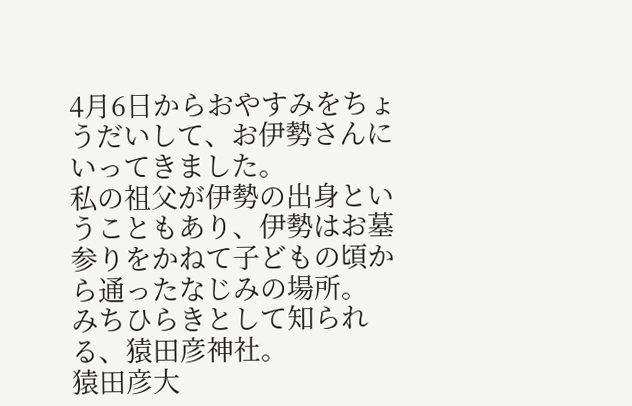4月6日からおやすみをちょうだいして、お伊勢さんにいってきました。
私の祖父が伊勢の出身ということもあり、伊勢はお墓参りをかねて子どもの頃から通ったなじみの場所。
みちひらきとして知られる、猿田彦神社。
猿田彦大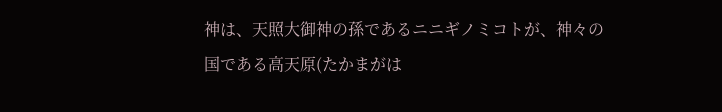神は、天照大御神の孫であるニニギノミコトが、神々の国である高天原(たかまがは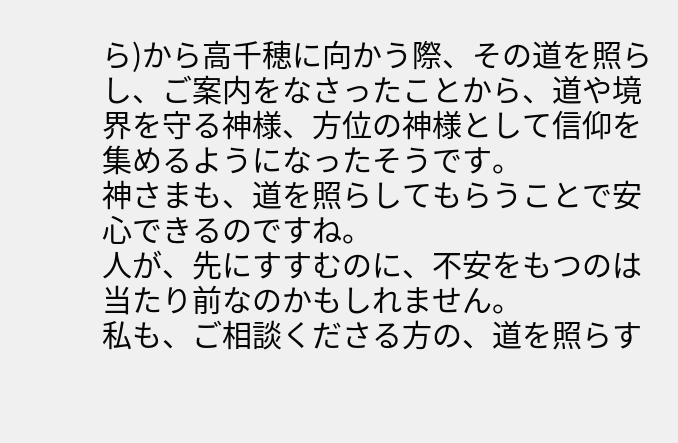ら)から高千穂に向かう際、その道を照らし、ご案内をなさったことから、道や境界を守る神様、方位の神様として信仰を集めるようになったそうです。
神さまも、道を照らしてもらうことで安心できるのですね。
人が、先にすすむのに、不安をもつのは当たり前なのかもしれません。
私も、ご相談くださる方の、道を照らす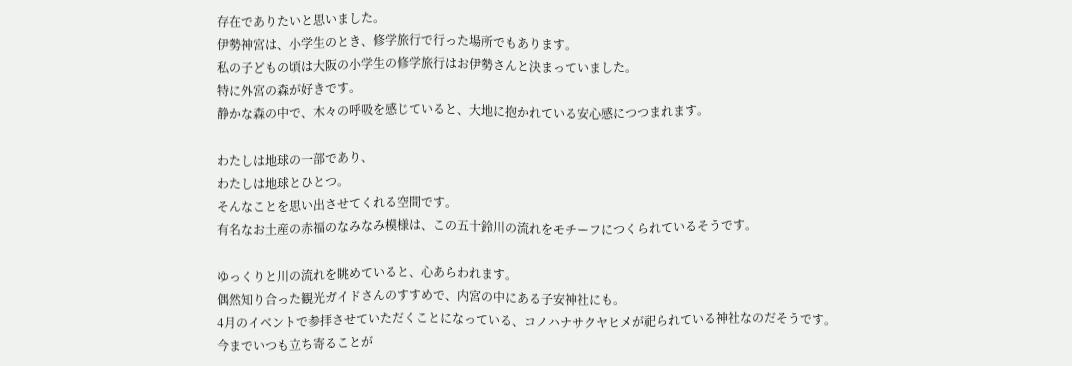存在でありたいと思いました。
伊勢神宮は、小学生のとき、修学旅行で行った場所でもあります。
私の子どもの頃は大阪の小学生の修学旅行はお伊勢さんと決まっていました。
特に外宮の森が好きです。
静かな森の中で、木々の呼吸を感じていると、大地に抱かれている安心感につつまれます。

わたしは地球の一部であり、
わたしは地球とひとつ。
そんなことを思い出させてくれる空間です。
有名なお土産の赤福のなみなみ模様は、この五十鈴川の流れをモチーフにつくられているそうです。

ゆっくりと川の流れを眺めていると、心あらわれます。
偶然知り合った観光ガイドさんのすすめで、内宮の中にある子安神社にも。
4月のイベントで参拝させていただくことになっている、コノハナサクヤヒメが祀られている神社なのだそうです。
今までいつも立ち寄ることが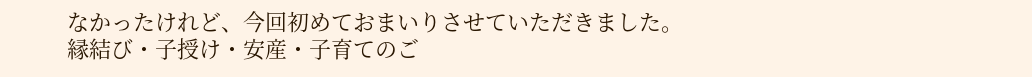なかったけれど、今回初めておまいりさせていただきました。
縁結び・子授け・安産・子育てのご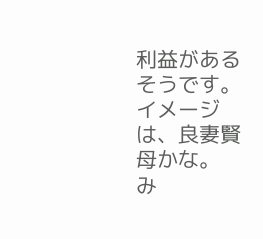利益があるそうです。
イメージは、良妻賢母かな。
み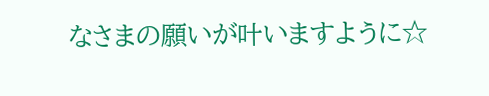なさまの願いが叶いますように☆